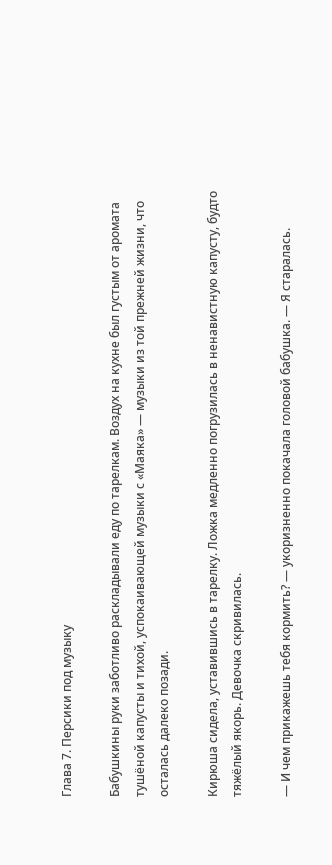Глава 7. Персики под музыку

Бабушкины руки заботливо раскладывали еду по тарелкам. Воздух на кухне был густым от аромата тушёной капусты и тихой, успокаивающей музыки с «Маяка» — музыки из той прежней жизни, что осталась далеко позади.

Кирюша сидела, уставившись в тарелку. Ложка медленно погрузилась в ненавистную капусту, будто тяжёлый якорь. Девочка скривилась.

— И чем прикажешь тебя кормить? — укоризненно покачала головой бабушка. — Я старалась.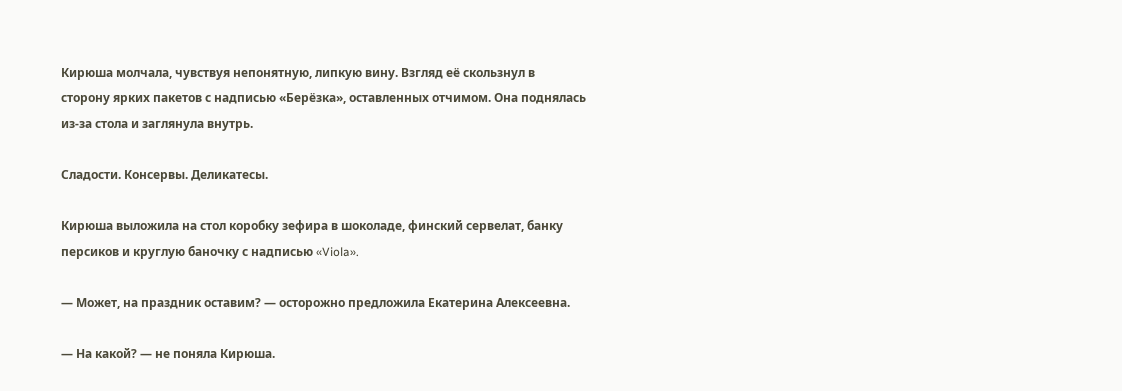Кирюша молчала, чувствуя непонятную, липкую вину. Взгляд её скользнул в сторону ярких пакетов с надписью «Берёзка», оставленных отчимом. Она поднялась из-за стола и заглянула внутрь.

Сладости. Консервы. Деликатесы.

Кирюша выложила на стол коробку зефира в шоколаде, финский сервелат, банку персиков и круглую баночку с надписью «Viola».

— Может, на праздник оставим? — осторожно предложила Екатерина Алексеевна.

— На какой? — не поняла Кирюша.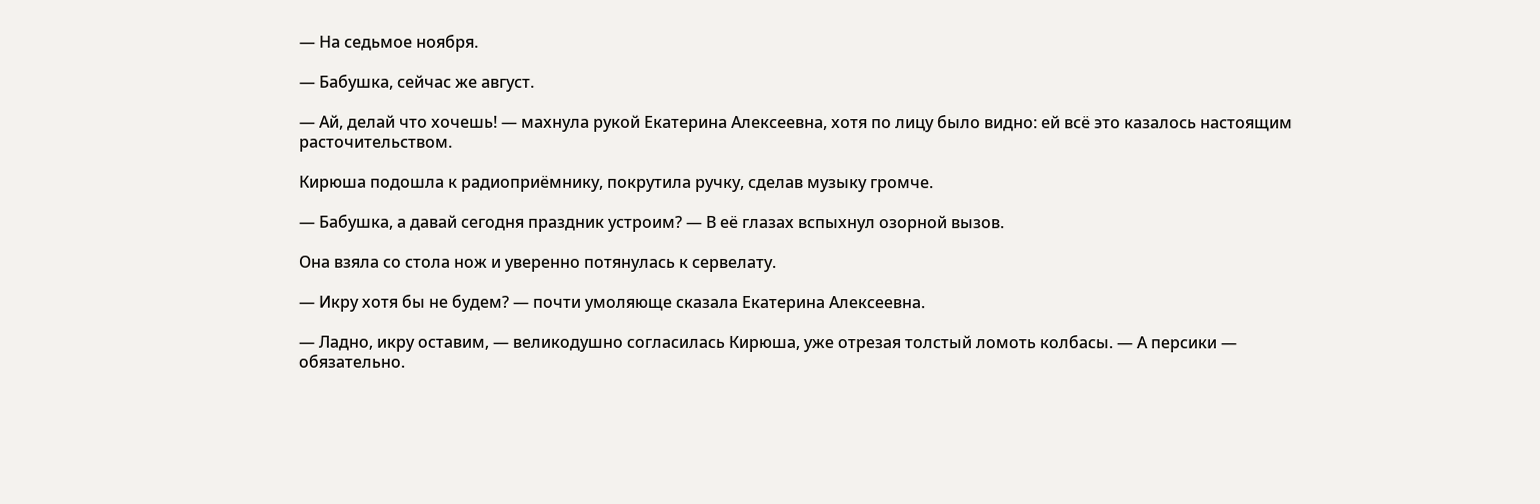— На седьмое ноября.

— Бабушка, сейчас же август.

— Ай, делай что хочешь! — махнула рукой Екатерина Алексеевна, хотя по лицу было видно: ей всё это казалось настоящим расточительством.

Кирюша подошла к радиоприёмнику, покрутила ручку, сделав музыку громче.

— Бабушка, а давай сегодня праздник устроим? — В её глазах вспыхнул озорной вызов.

Она взяла со стола нож и уверенно потянулась к сервелату.

— Икру хотя бы не будем? — почти умоляюще сказала Екатерина Алексеевна.

— Ладно, икру оставим, — великодушно согласилась Кирюша, уже отрезая толстый ломоть колбасы. — А персики — обязательно.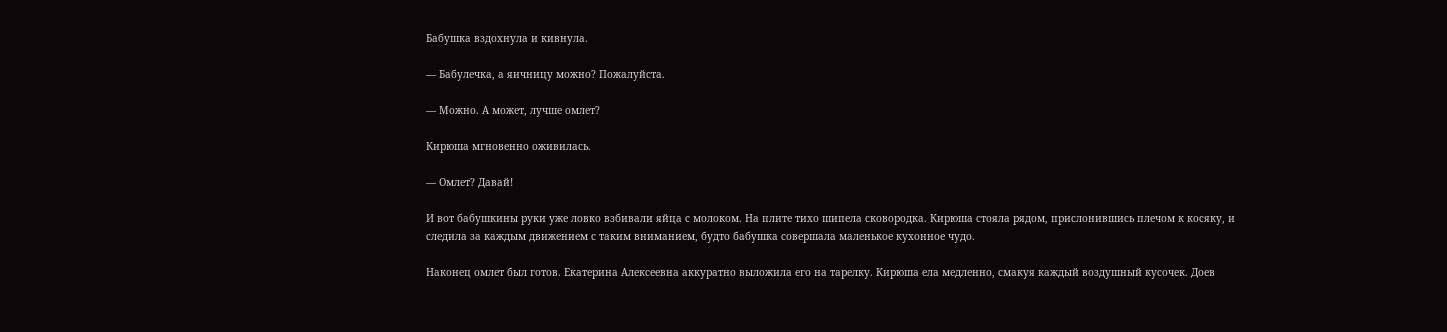Бабушка вздохнула и кивнула.

— Бабулечка, а яичницу можно? Пожалуйста.

— Можно. А может, лучше омлет?

Кирюша мгновенно оживилась.

— Омлет? Давай!

И вот бабушкины руки уже ловко взбивали яйца с молоком. На плите тихо шипела сковородка. Кирюша стояла рядом, прислонившись плечом к косяку, и следила за каждым движением с таким вниманием, будто бабушка совершала маленькое кухонное чудо.

Наконец омлет был готов. Екатерина Алексеевна аккуратно выложила его на тарелку. Кирюша ела медленно, смакуя каждый воздушный кусочек. Доев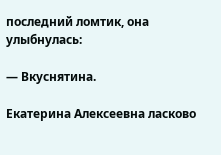последний ломтик, она улыбнулась:

— Вкуснятина.

Екатерина Алексеевна ласково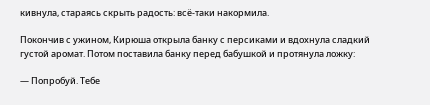кивнула, стараясь скрыть радость: всё-таки накормила.

Покончив с ужином, Кирюша открыла банку с персиками и вдохнула сладкий густой аромат. Потом поставила банку перед бабушкой и протянула ложку:

— Попробуй. Тебе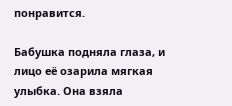понравится.

Бабушка подняла глаза, и лицо её озарила мягкая улыбка. Она взяла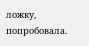ложку, попробовала.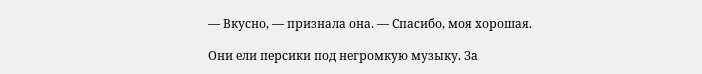— Вкусно, — признала она. — Спасибо, моя хорошая.

Они ели персики под негромкую музыку. За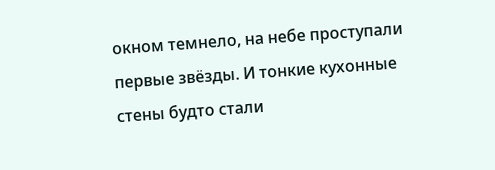окном темнело, на небе проступали первые звёзды. И тонкие кухонные стены будто стали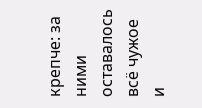крепче: за ними оставалось всё чужое и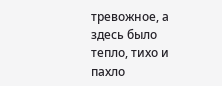тревожное, а здесь было тепло, тихо и пахло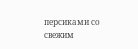персиками со свежим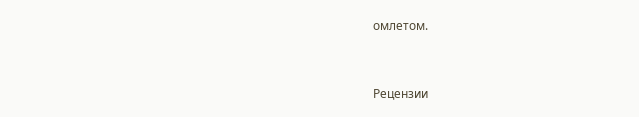омлетом.


Рецензии